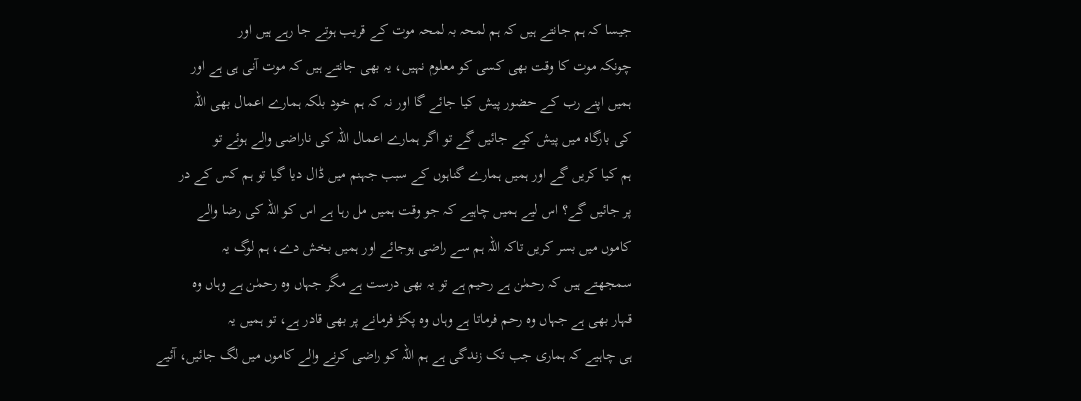جیسا کہ ہم جانتے ہیں کہ ہم لمحہ بہ لمحہ موت کے قریب ہوتے جا رہے ہیں اور
چونکہ موت کا وقت بھی کسی کو معلوم نہیں، یہ بھی جانتے ہیں کہ موت آنی ہی ہے اور
ہمیں اپنے رب کے حضور پیش کیا جائے گا اور نہ کہ ہم خود بلکہ ہمارے اعمال بھی اللہ
کی بارگاہ میں پیش کیے جائیں گے تو اگر ہمارے اعمال اللہ کی ناراضی والے ہوئے تو
ہم کیا کریں گے اور ہمیں ہمارے گناہوں کے سبب جہنم میں ڈال دیا گیا تو ہم کس کے در
پر جائیں گے؟ اس لیے ہمیں چاہیے کہ جو وقت ہمیں مل رہا ہے اس کو اللہ کی رضا والے
کاموں میں بسر کریں تاکہ اللہ ہم سے راضی ہوجائے اور ہمیں بخش دے، ہم لوگ یہ
سمجھتے ہیں کہ رحمٰن ہے رحیم ہے تو یہ بھی درست ہے مگر جہاں وہ رحمٰن ہے وہاں وہ
قہار بھی ہے جہاں وہ رحم فرماتا ہے وہاں وہ پکڑ فرمانے پر بھی قادر ہے، تو ہمیں یہ
ہی چاہیے کہ ہماری جب تک زندگی ہے ہم اللہ کو راضی کرنے والے کاموں میں لگ جائیں، آئیے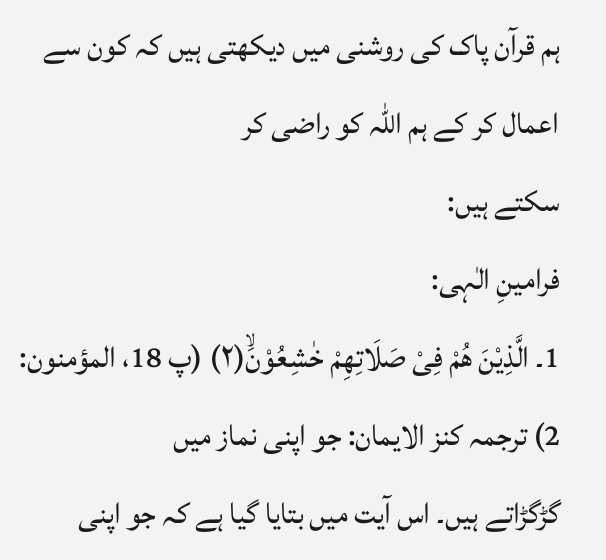ہم قرآن پاک کی روشنی میں دیکھتی ہیں کہ کون سے اعمال کر کے ہم اللہ کو راضی کر
سکتے ہیں:
فرامینِ الٰہی:
1۔ الَّذِیْنَ هُمْ فِیْ صَلَاتِهِمْ خٰشِعُوْنَۙ(۲) (پ 18، المؤمنون: 2) ترجمہ کنز الایمان: جو اپنی نماز میں
گڑگڑاتے ہیں۔ اس آیت میں بتایا گیا ہے کہ جو اپنی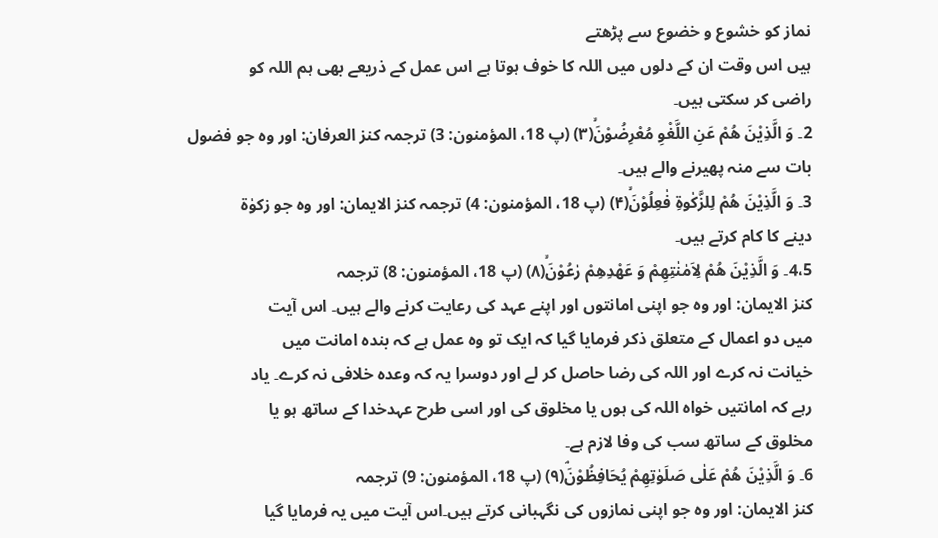نماز کو خشوع و خضوع سے پڑھتے
ہیں اس وقت ان کے دلوں میں اللہ کا خوف ہوتا ہے اس عمل کے ذریعے بھی ہم اللہ کو
راضی کر سکتی ہیں۔
2۔ وَ الَّذِیْنَ هُمْ عَنِ اللَّغْوِ مُعْرِضُوْنَۙ(۳) (پ 18، المؤمنون: 3) ترجمہ کنز العرفان: اور وہ جو فضول
بات سے منہ پھیرنے والے ہیں۔
3۔ وَ الَّذِیْنَ هُمْ لِلزَّكٰوةِ فٰعِلُوْنَۙ(۴) (پ 18، المؤمنون: 4) ترجمہ کنز الایمان: اور وہ جو زکوٰۃ
دینے کا کام کرتے ہیں۔
4،5۔ وَ الَّذِیْنَ هُمْ لِاَمٰنٰتِهِمْ وَ عَهْدِهِمْ رٰعُوْنَۙ(۸) (پ 18، المؤمنون: 8) ترجمہ
کنز الایمان: اور وہ جو اپنی امانتوں اور اپنے عہد کی رعایت کرنے والے ہیں۔ اس آیت
میں دو اعمال کے متعلق ذکر فرمایا گیا کہ ایک تو وہ عمل ہے کہ بندہ امانت میں
خیانت نہ کرے اور اللہ کی رضا حاصل کر لے اور دوسرا یہ کہ وعدہ خلافی نہ کرے۔ یاد
رہے کہ امانتیں خواہ اللہ کی ہوں یا مخلوق کی اور اسی طرح عہدخدا کے ساتھ ہو یا
مخلوق کے ساتھ سب کی وفا لازم ہے۔
6۔ وَ الَّذِیْنَ هُمْ عَلٰى صَلَوٰتِهِمْ یُحَافِظُوْنَۘ(۹) (پ 18، المؤمنون: 9) ترجمہ
کنز الایمان: اور وہ جو اپنی نمازوں کی نگہبانی کرتے ہیں۔اس آیت میں یہ فرمایا گیا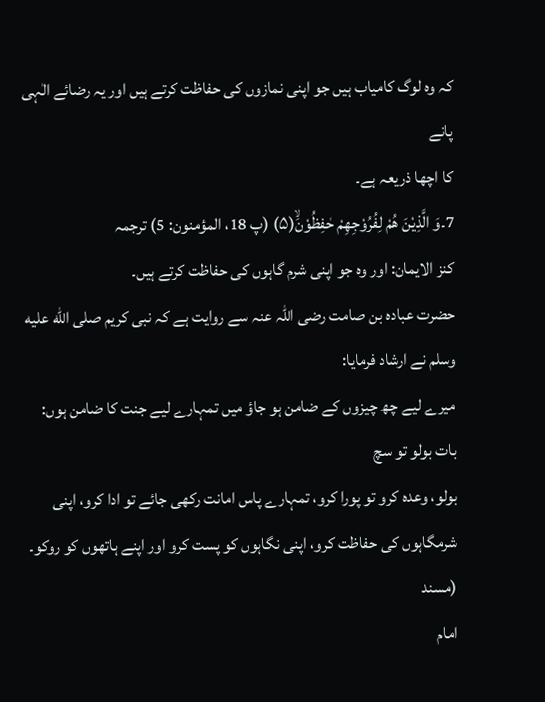کہ وہ لوگ کامیاب ہیں جو اپنی نمازوں کی حفاظت کرتے ہیں اور یہ رضائے الٰہی پانے
کا اچھا ذریعہ ہے۔
7۔وَ الَّذِیْنَ هُمْ لِفُرُوْجِهِمْ حٰفِظُوْنَۙ(۵) (پ 18، المؤمنون: 5) ترجمہ
کنز الایمان: اور وہ جو اپنی شرم گاہوں کی حفاظت کرتے ہیں۔
حضرت عبادہ بن صامت رضی اللہ عنہ سے روایت ہے کہ نبی کریم صلى الله عليه وسلم نے ارشاد فرمایا:
میرے لیے چھ چیزوں کے ضامن ہو جاؤ میں تمہارے لیے جنت کا ضامن ہوں: بات بولو تو سچ
بولو، وعدہ کرو تو پورا کرو، تمہارے پاس امانت رکھی جائے تو ادا کرو، اپنی
شرمگاہوں کی حفاظت کرو، اپنی نگاہوں کو پست کرو اور اپنے ہاتھوں کو روکو۔ (مسند
امام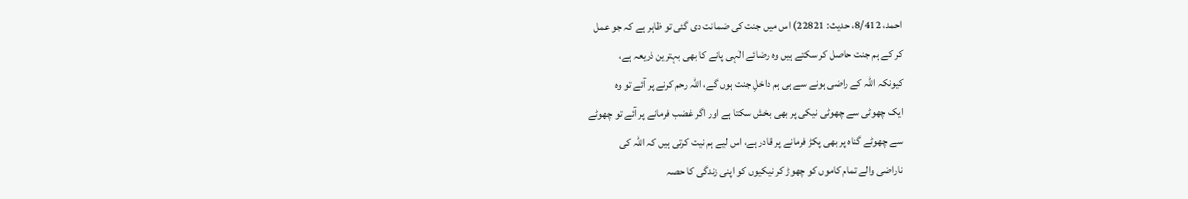احمد، 8/412، حدیث: 22821) اس میں جنت کی ضمانت دی گئی تو ظاہر ہے کہ جو عمل
کر کے ہم جنت حاصل کر سکتے ہیں وہ رضائے الٰہی پانے کا بھی بہترین ذریعہ ہے،
کیونکہ اللہ کے راضی ہونے سے ہی ہم داخلِ جنت ہوں گے، اللہ رحم کرنے پر آئے تو وہ
ایک چھوٹی سے چھوٹی نیکی پر بھی بخش سکتا ہے اور اگر غضب فرمانے پر آئے تو چھوٹے
سے چھوٹے گناہ پر بھی پکڑ فرمانے پر قادر ہے، اس لیے ہم نیت کرتی ہیں کہ اللہ کی
ناراضی والے تمام کاموں کو چھوڑ کر نیکیوں کو اپنی زندگی کا حصہ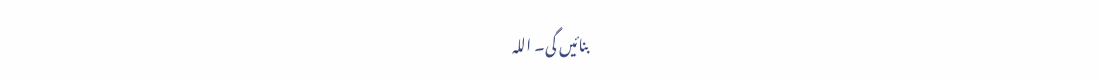بنائیں گی۔ اللہ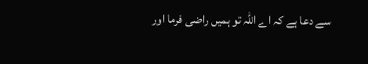سے دعا ہے کہ اے اللہ تو ہمیں راضی فرما اور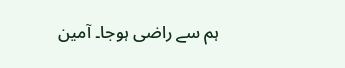ہم سے راضی ہوجا۔ آمین